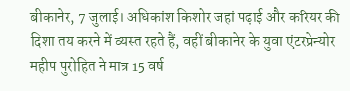बीकानेर, 7 जुलाई। अधिकांश किशोर जहां पढ़ाई और करियर की दिशा तय करने में व्यस्त रहते हैं, वहीं बीकानेर के युवा एंटरप्रेन्योर महीप पुरोहित ने मात्र 15 वर्ष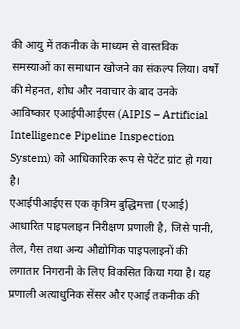की आयु में तकनीक के माध्यम से वास्तविक समस्याओं का समाधान खोजने का संकल्प लिया। वर्षों की मेहनत, शोध और नवाचार के बाद उनके आविष्कार एआईपीआईएस (AIPIS – Artificial Intelligence Pipeline Inspection System) को आधिकारिक रूप से पेटेंट ग्रांट हो गया है।
एआईपीआईएस एक कृत्रिम बुद्धिमत्ता (एआई) आधारित पाइपलाइन निरीक्षण प्रणाली है, जिसे पानी, तेल, गैस तथा अन्य औद्योगिक पाइपलाइनों की लगातार निगरानी के लिए विकसित किया गया है। यह प्रणाली अत्याधुनिक सेंसर और एआई तकनीक की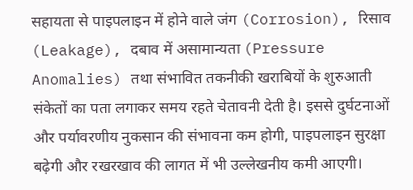सहायता से पाइपलाइन में होने वाले जंग (Corrosion), रिसाव (Leakage), दबाव में असामान्यता (Pressure Anomalies) तथा संभावित तकनीकी खराबियों के शुरुआती संकेतों का पता लगाकर समय रहते चेतावनी देती है। इससे दुर्घटनाओं और पर्यावरणीय नुकसान की संभावना कम होगी, पाइपलाइन सुरक्षा बढ़ेगी और रखरखाव की लागत में भी उल्लेखनीय कमी आएगी।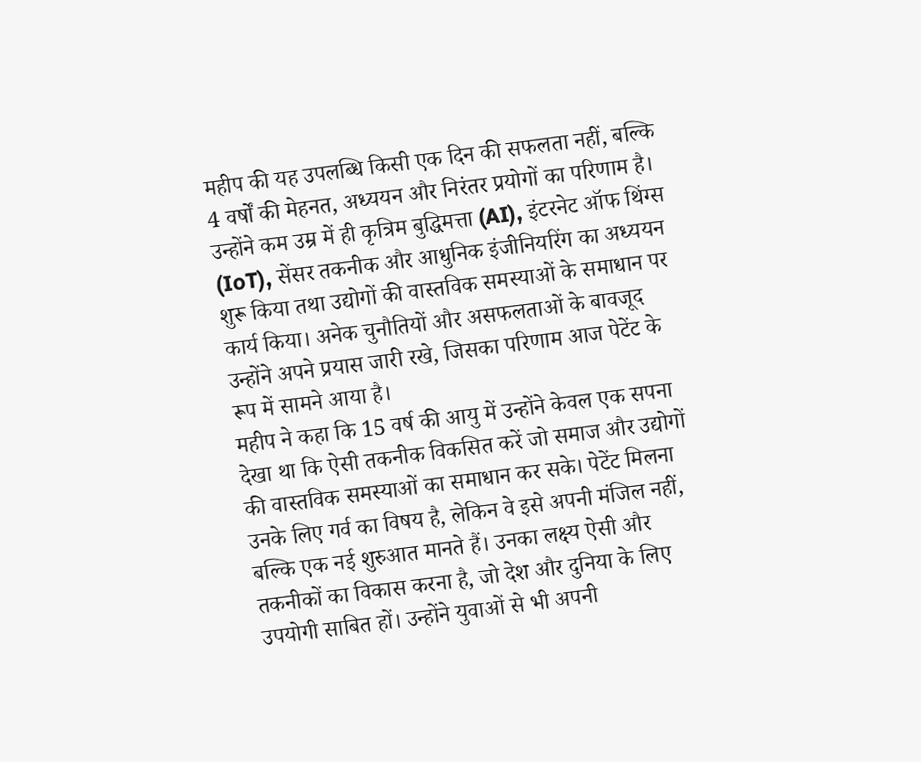महीप की यह उपलब्धि किसी एक दिन की सफलता नहीं, बल्कि 4 वर्षों की मेहनत, अध्ययन और निरंतर प्रयोगों का परिणाम है। उन्होंने कम उम्र में ही कृत्रिम बुद्धिमत्ता (AI), इंटरनेट ऑफ थिंग्स (IoT), सेंसर तकनीक और आधुनिक इंजीनियरिंग का अध्ययन शुरू किया तथा उद्योगों की वास्तविक समस्याओं के समाधान पर कार्य किया। अनेक चुनौतियों और असफलताओं के बावजूद उन्होंने अपने प्रयास जारी रखे, जिसका परिणाम आज पेटेंट के रूप में सामने आया है।
महीप ने कहा कि 15 वर्ष की आयु में उन्होंने केवल एक सपना देखा था कि ऐसी तकनीक विकसित करें जो समाज और उद्योगों की वास्तविक समस्याओं का समाधान कर सके। पेटेंट मिलना उनके लिए गर्व का विषय है, लेकिन वे इसे अपनी मंजिल नहीं, बल्कि एक नई शुरुआत मानते हैं। उनका लक्ष्य ऐसी और तकनीकों का विकास करना है, जो देश और दुनिया के लिए उपयोगी साबित हों। उन्होंने युवाओं से भी अपनी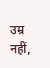उम्र नहीं,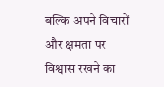बल्कि अपने विचारों और क्षमता पर विश्वास रखने का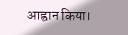आह्वान किया।